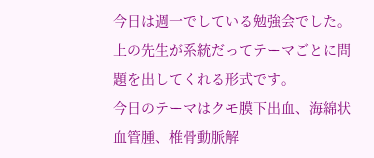今日は週一でしている勉強会でした。
上の先生が系統だってテーマごとに問題を出してくれる形式です。
今日のテーマはクモ膜下出血、海綿状血管腫、椎骨動脈解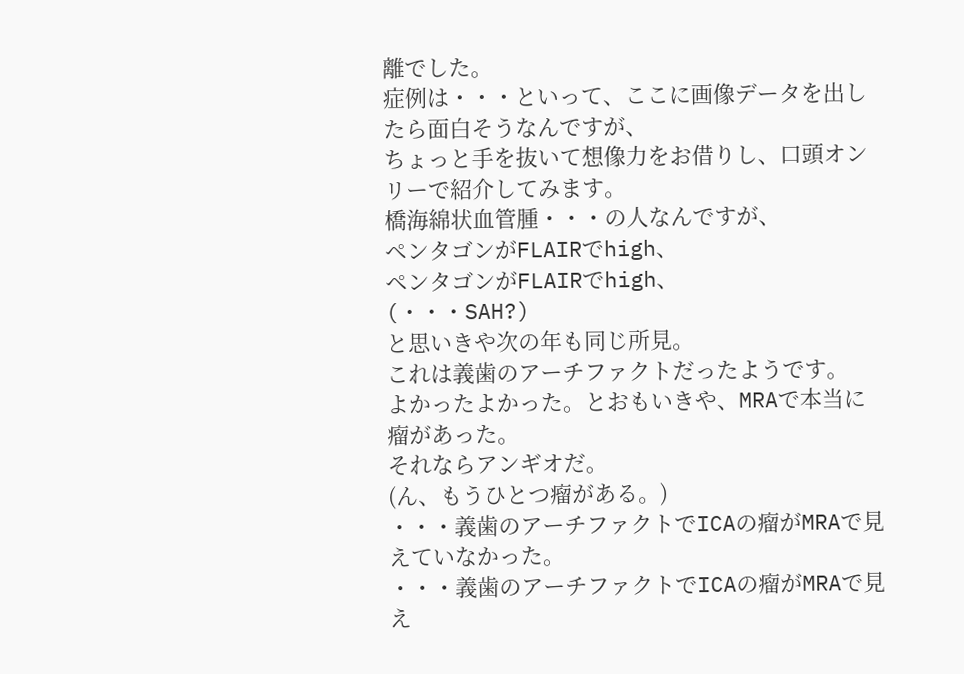離でした。
症例は・・・といって、ここに画像データを出したら面白そうなんですが、
ちょっと手を抜いて想像力をお借りし、口頭オンリーで紹介してみます。
橋海綿状血管腫・・・の人なんですが、
ペンタゴンがFLAIRでhigh、
ペンタゴンがFLAIRでhigh、
(・・・SAH?)
と思いきや次の年も同じ所見。
これは義歯のアーチファクトだったようです。
よかったよかった。とおもいきや、MRAで本当に瘤があった。
それならアンギオだ。
(ん、もうひとつ瘤がある。)
・・・義歯のアーチファクトでICAの瘤がMRAで見えていなかった。
・・・義歯のアーチファクトでICAの瘤がMRAで見え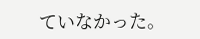ていなかった。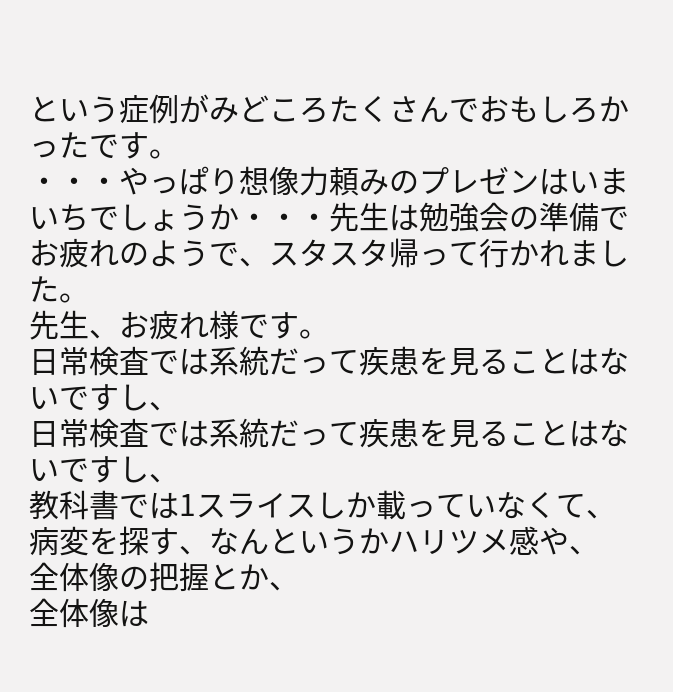という症例がみどころたくさんでおもしろかったです。
・・・やっぱり想像力頼みのプレゼンはいまいちでしょうか・・・先生は勉強会の準備でお疲れのようで、スタスタ帰って行かれました。
先生、お疲れ様です。
日常検査では系統だって疾患を見ることはないですし、
日常検査では系統だって疾患を見ることはないですし、
教科書では1スライスしか載っていなくて、
病変を探す、なんというかハリツメ感や、
全体像の把握とか、
全体像は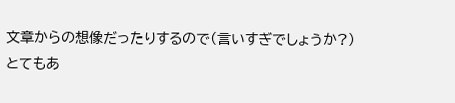文章からの想像だったりするので(言いすぎでしょうか?)
とてもあ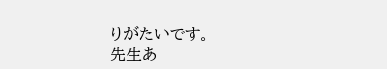りがたいです。
先生あ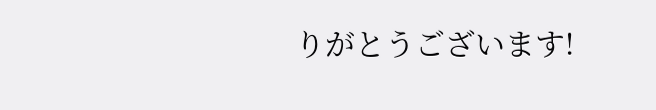りがとうございます!